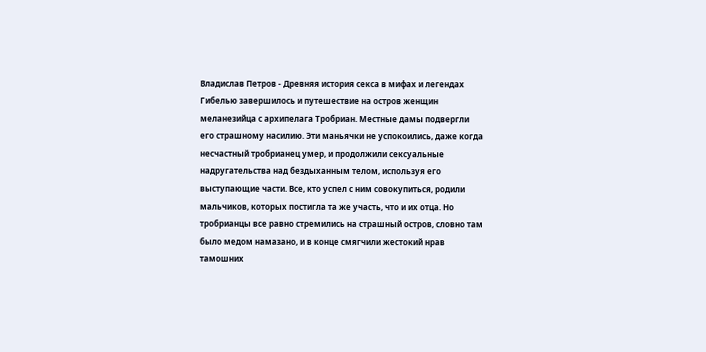Владислав Петров - Древняя история секса в мифах и легендах
Гибелью завершилось и путешествие на остров женщин меланезийца с архипелага Тробриан. Местные дамы подвергли его страшному насилию. Эти маньячки не успокоились, даже когда несчастный тробрианец умер, и продолжили сексуальные надругательства над бездыханным телом, используя его выступающие части. Все, кто успел с ним совокупиться, родили мальчиков, которых постигла та же участь, что и их отца. Но тробрианцы все равно стремились на страшный остров, словно там было медом намазано, и в конце смягчили жестокий нрав тамошних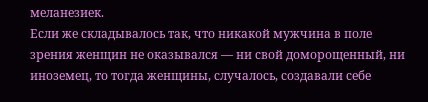меланезиек.
Если же складывалось так, что никакой мужчина в поле зрения женщин не оказывался — ни свой доморощенный, ни иноземец, то тогда женщины, случалось, создавали себе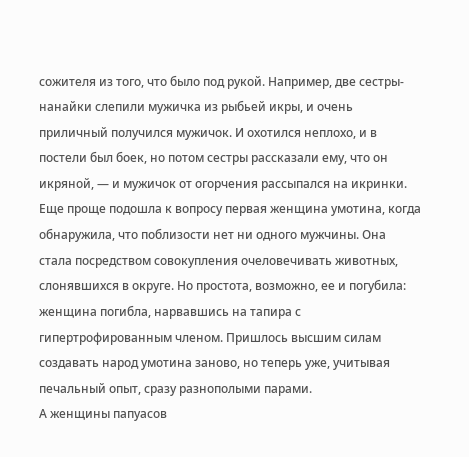сожителя из того, что было под рукой. Например, две сестры-нанайки слепили мужичка из рыбьей икры, и очень приличный получился мужичок. И охотился неплохо, и в постели был боек, но потом сестры рассказали ему, что он икряной, — и мужичок от огорчения рассыпался на икринки. Еще проще подошла к вопросу первая женщина умотина, когда обнаружила, что поблизости нет ни одного мужчины. Она стала посредством совокупления очеловечивать животных, слонявшихся в округе. Но простота, возможно, ее и погубила: женщина погибла, нарвавшись на тапира с гипертрофированным членом. Пришлось высшим силам создавать народ умотина заново, но теперь уже, учитывая печальный опыт, сразу разнополыми парами.
А женщины папуасов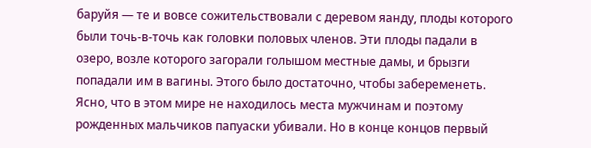баруйя — те и вовсе сожительствовали с деревом яанду, плоды которого были точь-в-точь как головки половых членов. Эти плоды падали в озеро, возле которого загорали голышом местные дамы, и брызги попадали им в вагины. Этого было достаточно, чтобы забеременеть. Ясно, что в этом мире не находилось места мужчинам и поэтому рожденных мальчиков папуаски убивали. Но в конце концов первый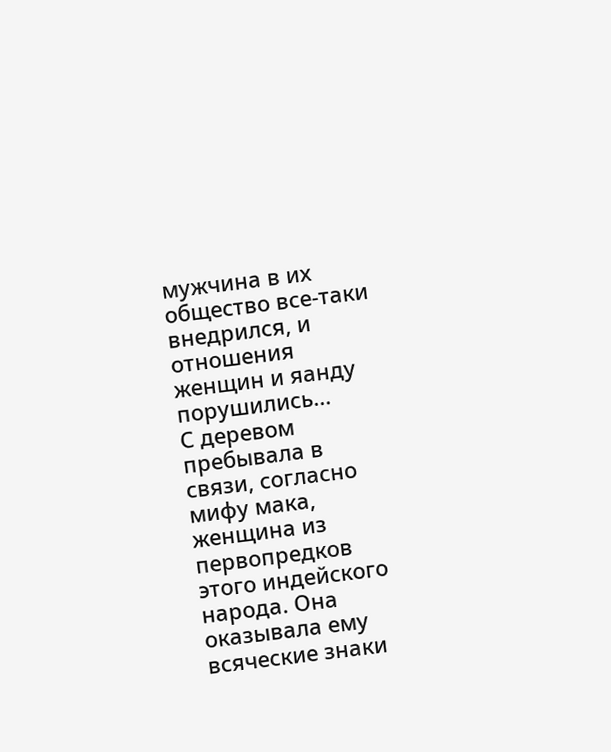мужчина в их общество все-таки внедрился, и отношения женщин и яанду порушились...
С деревом пребывала в связи, согласно мифу мака, женщина из первопредков этого индейского народа. Она оказывала ему всяческие знаки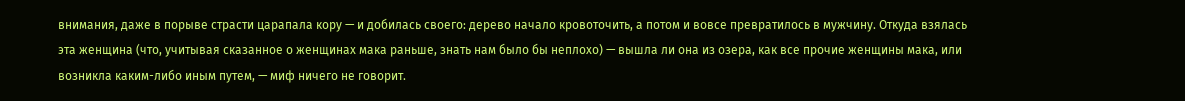внимания, даже в порыве страсти царапала кору — и добилась своего: дерево начало кровоточить, а потом и вовсе превратилось в мужчину. Откуда взялась эта женщина (что, учитывая сказанное о женщинах мака раньше, знать нам было бы неплохо) — вышла ли она из озера, как все прочие женщины мака, или возникла каким-либо иным путем, — миф ничего не говорит.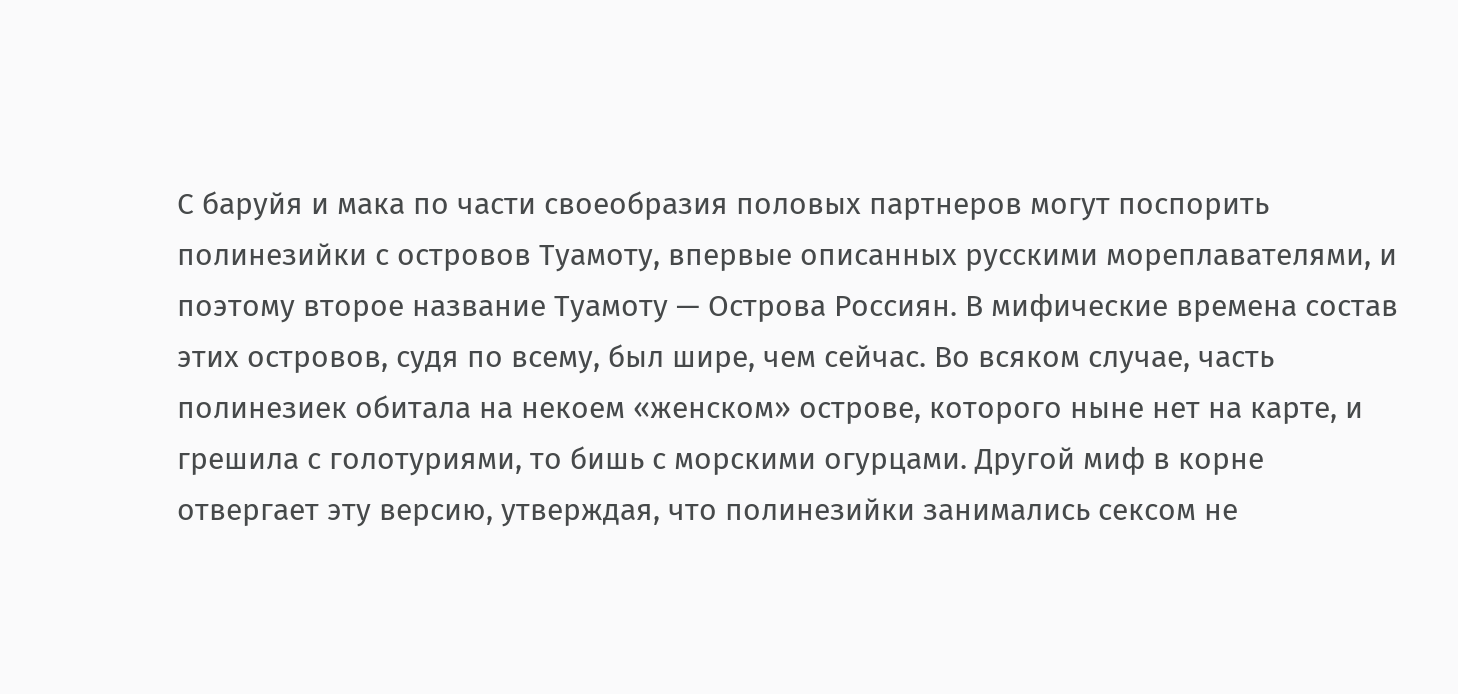С баруйя и мака по части своеобразия половых партнеров могут поспорить полинезийки с островов Туамоту, впервые описанных русскими мореплавателями, и поэтому второе название Туамоту — Острова Россиян. В мифические времена состав этих островов, судя по всему, был шире, чем сейчас. Во всяком случае, часть полинезиек обитала на некоем «женском» острове, которого ныне нет на карте, и грешила с голотуриями, то бишь с морскими огурцами. Другой миф в корне отвергает эту версию, утверждая, что полинезийки занимались сексом не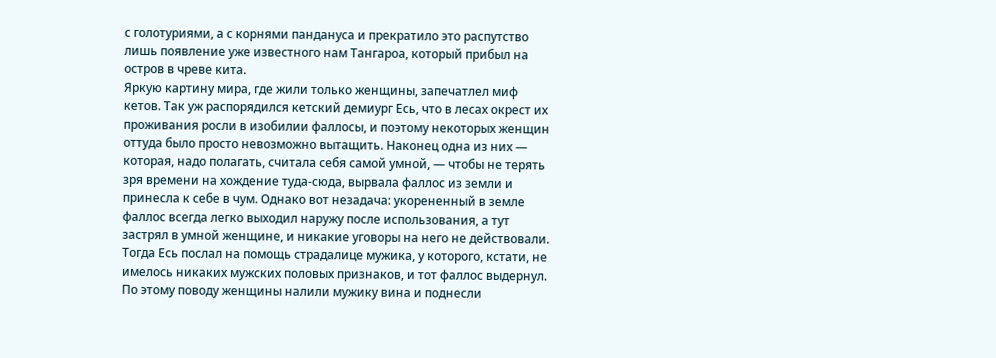с голотуриями, а с корнями пандануса и прекратило это распутство лишь появление уже известного нам Тангароа, который прибыл на остров в чреве кита.
Яркую картину мира, где жили только женщины, запечатлел миф кетов. Так уж распорядился кетский демиург Есь, что в лесах окрест их проживания росли в изобилии фаллосы, и поэтому некоторых женщин оттуда было просто невозможно вытащить. Наконец одна из них — которая, надо полагать, считала себя самой умной, — чтобы не терять зря времени на хождение туда-сюда, вырвала фаллос из земли и принесла к себе в чум. Однако вот незадача: укорененный в земле фаллос всегда легко выходил наружу после использования, а тут застрял в умной женщине, и никакие уговоры на него не действовали. Тогда Есь послал на помощь страдалице мужика, у которого, кстати, не имелось никаких мужских половых признаков, и тот фаллос выдернул. По этому поводу женщины налили мужику вина и поднесли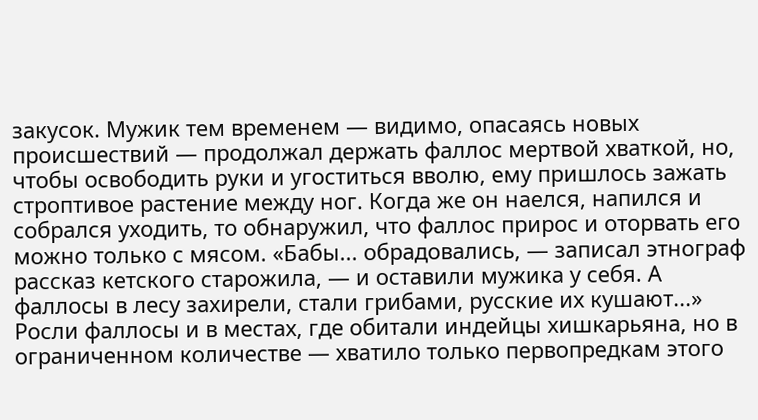закусок. Мужик тем временем — видимо, опасаясь новых происшествий — продолжал держать фаллос мертвой хваткой, но, чтобы освободить руки и угоститься вволю, ему пришлось зажать строптивое растение между ног. Когда же он наелся, напился и собрался уходить, то обнаружил, что фаллос прирос и оторвать его можно только с мясом. «Бабы... обрадовались, — записал этнограф рассказ кетского старожила, — и оставили мужика у себя. А фаллосы в лесу захирели, стали грибами, русские их кушают...» Росли фаллосы и в местах, где обитали индейцы хишкарьяна, но в ограниченном количестве — хватило только первопредкам этого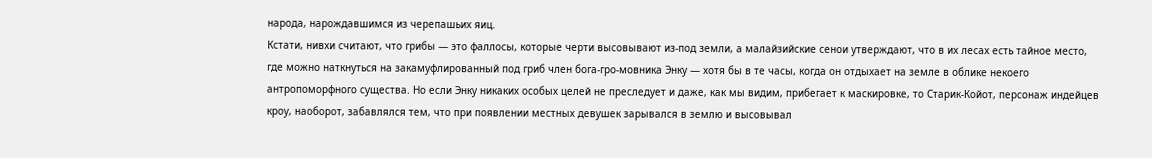народа, нарождавшимся из черепашьих яиц.
Кстати, нивхи считают, что грибы — это фаллосы, которые черти высовывают из-под земли, а малайзийские сенои утверждают, что в их лесах есть тайное место, где можно наткнуться на закамуфлированный под гриб член бога-гро-мовника Энку — хотя бы в те часы, когда он отдыхает на земле в облике некоего антропоморфного существа. Но если Энку никаких особых целей не преследует и даже, как мы видим, прибегает к маскировке, то Старик-Койот, персонаж индейцев кроу, наоборот, забавлялся тем, что при появлении местных девушек зарывался в землю и высовывал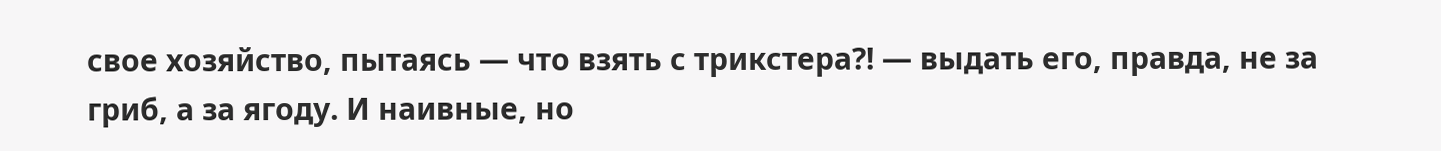свое хозяйство, пытаясь — что взять с трикстера?! — выдать его, правда, не за гриб, а за ягоду. И наивные, но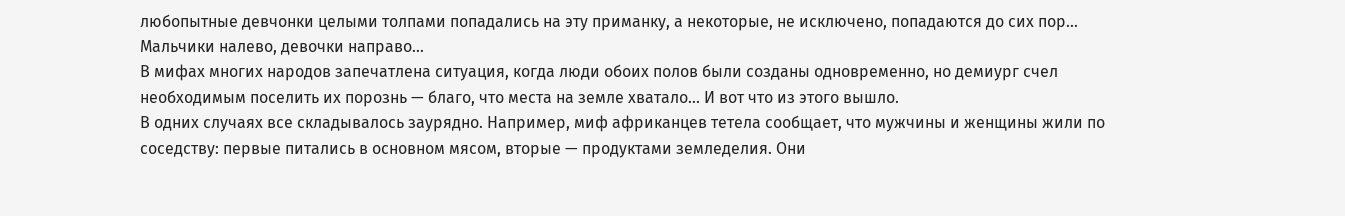любопытные девчонки целыми толпами попадались на эту приманку, а некоторые, не исключено, попадаются до сих пор...
Мальчики налево, девочки направо...
В мифах многих народов запечатлена ситуация, когда люди обоих полов были созданы одновременно, но демиург счел необходимым поселить их порознь — благо, что места на земле хватало... И вот что из этого вышло.
В одних случаях все складывалось заурядно. Например, миф африканцев тетела сообщает, что мужчины и женщины жили по соседству: первые питались в основном мясом, вторые — продуктами земледелия. Они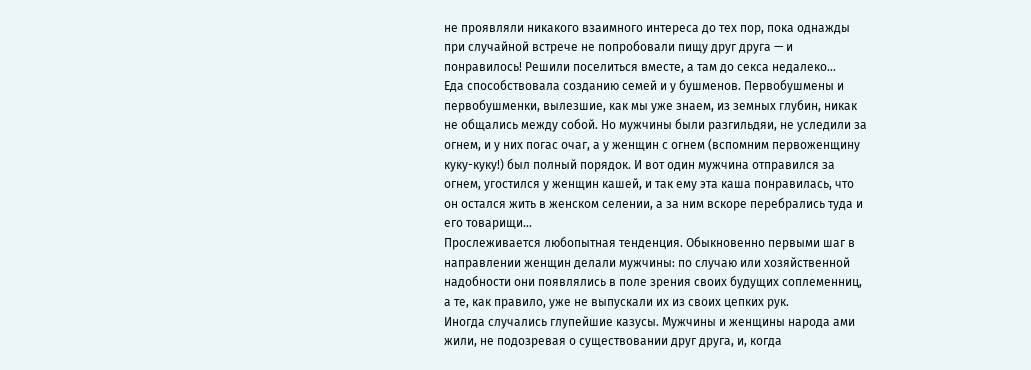не проявляли никакого взаимного интереса до тех пор, пока однажды при случайной встрече не попробовали пищу друг друга — и понравилось! Решили поселиться вместе, а там до секса недалеко...
Еда способствовала созданию семей и у бушменов. Первобушмены и первобушменки, вылезшие, как мы уже знаем, из земных глубин, никак не общались между собой. Но мужчины были разгильдяи, не уследили за огнем, и у них погас очаг, а у женщин с огнем (вспомним первоженщину куку-куку!) был полный порядок. И вот один мужчина отправился за огнем, угостился у женщин кашей, и так ему эта каша понравилась, что он остался жить в женском селении, а за ним вскоре перебрались туда и его товарищи...
Прослеживается любопытная тенденция. Обыкновенно первыми шаг в направлении женщин делали мужчины: по случаю или хозяйственной надобности они появлялись в поле зрения своих будущих соплеменниц, а те, как правило, уже не выпускали их из своих цепких рук.
Иногда случались глупейшие казусы. Мужчины и женщины народа ами жили, не подозревая о существовании друг друга, и, когда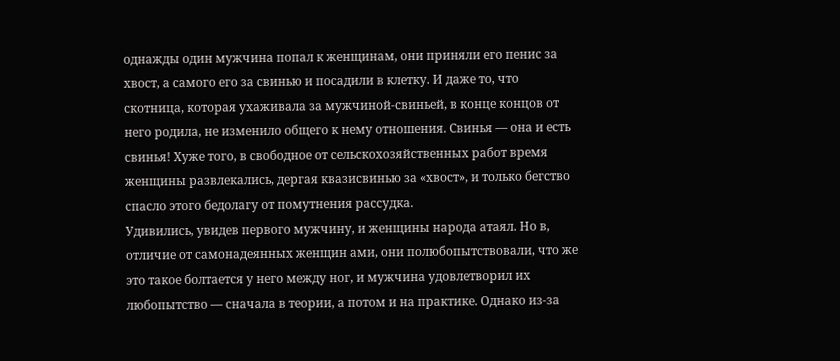однажды один мужчина попал к женщинам, они приняли его пенис за хвост, а самого его за свинью и посадили в клетку. И даже то, что скотница, которая ухаживала за мужчиной-свиньей, в конце концов от него родила, не изменило общего к нему отношения. Свинья — она и есть свинья! Хуже того, в свободное от сельскохозяйственных работ время женщины развлекались, дергая квазисвинью за «хвост», и только бегство спасло этого бедолагу от помутнения рассудка.
Удивились, увидев первого мужчину, и женщины народа атаял. Но в, отличие от самонадеянных женщин ами, они полюбопытствовали, что же это такое болтается у него между ног, и мужчина удовлетворил их любопытство — сначала в теории, а потом и на практике. Однако из-за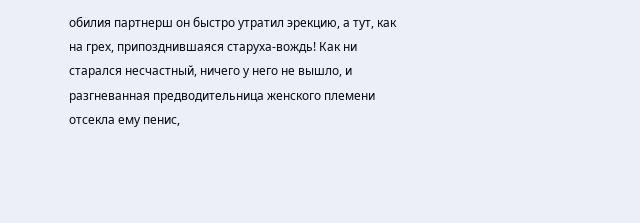обилия партнерш он быстро утратил эрекцию, а тут, как на грех, припозднившаяся старуха-вождь! Как ни старался несчастный, ничего у него не вышло, и разгневанная предводительница женского племени отсекла ему пенис,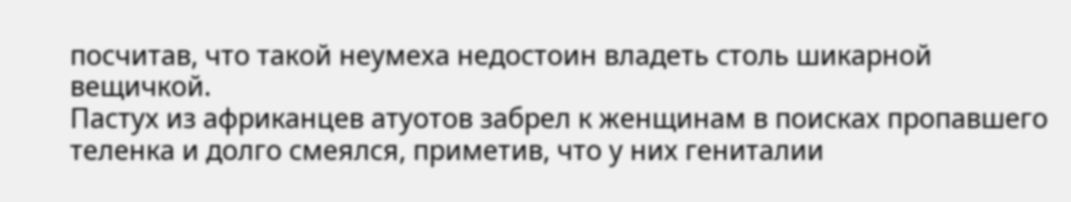посчитав, что такой неумеха недостоин владеть столь шикарной вещичкой.
Пастух из африканцев атуотов забрел к женщинам в поисках пропавшего теленка и долго смеялся, приметив, что у них гениталии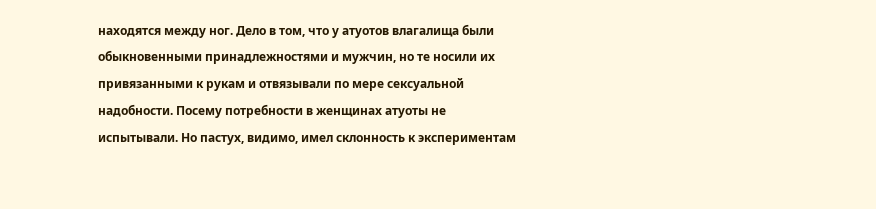находятся между ног. Дело в том, что у атуотов влагалища были обыкновенными принадлежностями и мужчин, но те носили их привязанными к рукам и отвязывали по мере сексуальной надобности. Посему потребности в женщинах атуоты не испытывали. Но пастух, видимо, имел склонность к экспериментам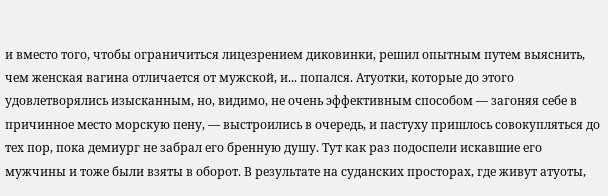и вместо того, чтобы ограничиться лицезрением диковинки, решил опытным путем выяснить, чем женская вагина отличается от мужской, и... попался. Атуотки, которые до этого удовлетворялись изысканным, но, видимо, не очень эффективным способом — загоняя себе в причинное место морскую пену, — выстроились в очередь, и пастуху пришлось совокупляться до тех пор, пока демиург не забрал его бренную душу. Тут как раз подоспели искавшие его мужчины и тоже были взяты в оборот. В результате на суданских просторах, где живут атуоты,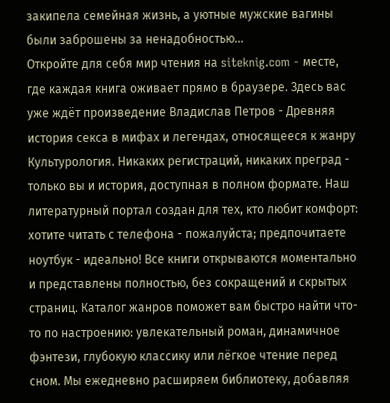закипела семейная жизнь, а уютные мужские вагины были заброшены за ненадобностью...
Откройте для себя мир чтения на siteknig.com - месте, где каждая книга оживает прямо в браузере. Здесь вас уже ждёт произведение Владислав Петров - Древняя история секса в мифах и легендах, относящееся к жанру Культурология. Никаких регистраций, никаких преград - только вы и история, доступная в полном формате. Наш литературный портал создан для тех, кто любит комфорт: хотите читать с телефона - пожалуйста; предпочитаете ноутбук - идеально! Все книги открываются моментально и представлены полностью, без сокращений и скрытых страниц. Каталог жанров поможет вам быстро найти что-то по настроению: увлекательный роман, динамичное фэнтези, глубокую классику или лёгкое чтение перед сном. Мы ежедневно расширяем библиотеку, добавляя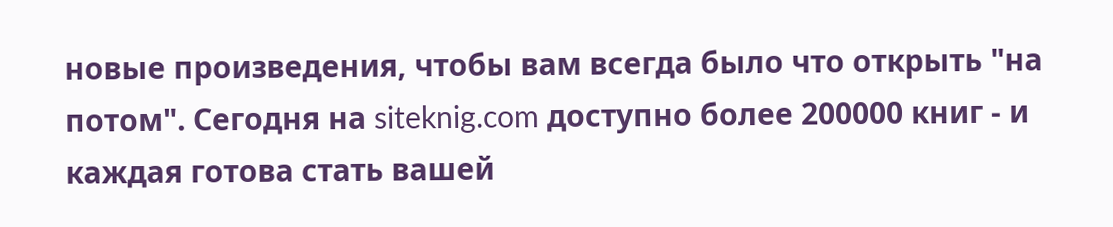новые произведения, чтобы вам всегда было что открыть "на потом". Сегодня на siteknig.com доступно более 200000 книг - и каждая готова стать вашей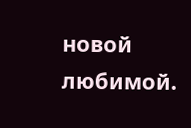новой любимой.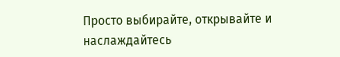Просто выбирайте, открывайте и наслаждайтесь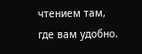чтением там, где вам удобно.